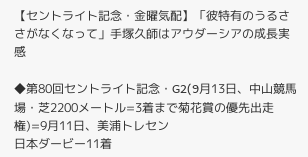【セントライト記念・金曜気配】「彼特有のうるささがなくなって」手塚久師はアウダーシアの成長実感

◆第80回セントライト記念・G2(9月13日、中山競馬場・芝2200メートル=3着まで菊花賞の優先出走権)=9月11日、美浦トレセン
日本ダービー11着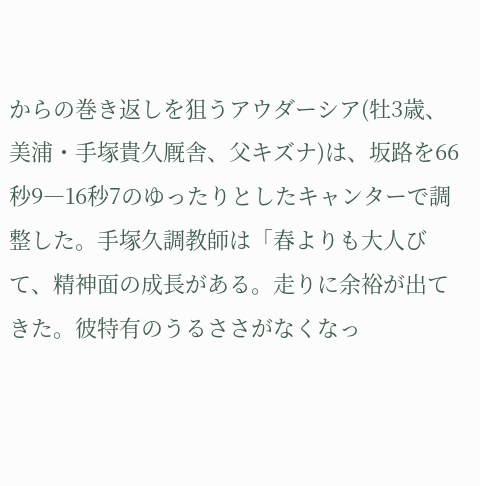からの巻き返しを狙うアウダーシア(牡3歳、美浦・手塚貴久厩舎、父キズナ)は、坂路を66秒9―16秒7のゆったりとしたキャンターで調整した。手塚久調教師は「春よりも大人びて、精神面の成長がある。走りに余裕が出てきた。彼特有のうるささがなくなっ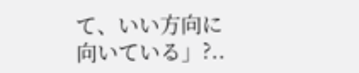て、いい方向に向いている」?..